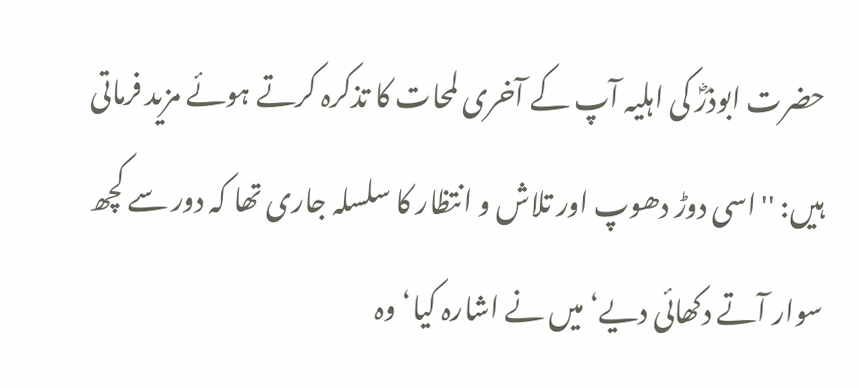حضرت ابوذرؓ کی اہلیہ آپ کے آخری لمحات کا تذکرہ کرتے ہوئے مزید فرماتی ہیں: ''اسی دوڑ دھوپ اور تلاش و انتظار کا سلسلہ جاری تھا کہ دور سے کچھ سوار آتے دکھائی دیے‘ میں نے اشارہ کیا‘ وہ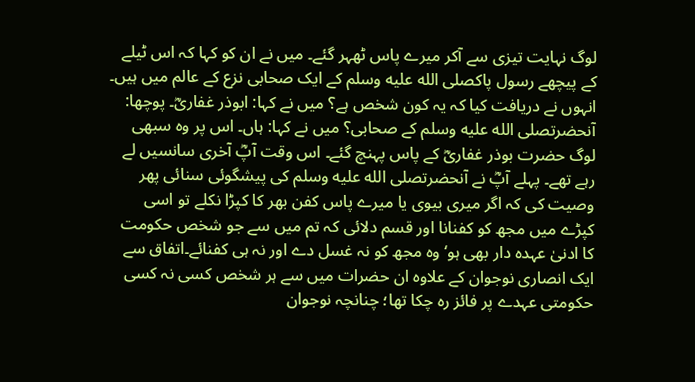لوگ نہایت تیزی سے آکر میرے پاس ٹھہر گئے۔ میں نے ان کو کہا کہ اس ٹیلے کے پیچھے رسول پاکصلى الله عليه وسلم کے ایک صحابی نزع کے عالم میں ہیں۔ انہوں نے دریافت کیا کہ یہ کون شخص ہے؟ میں نے کہا: ابوذر غفاریؓ۔ پوچھا: آنحضرتصلى الله عليه وسلم کے صحابی؟ میں نے کہا: ہاں۔ اس پر وہ سبھی لوگ حضرت بوذر غفاریؓ کے پاس پہنچ گئے۔ اس وقت آپؓ آخری سانسیں لے رہے تھے۔ پہلے آپؓ نے آنحضرتصلى الله عليه وسلم کی پیشگوئی سنائی پھر وصیت کی کہ اگر میری بیوی یا میرے پاس کفن بھر کا کپڑا نکلے تو اسی کپڑے میں مجھ کو کفنانا اور قسم دلائی کہ تم میں سے جو شخص حکومت کا ادنیٰ عہدہ دار بھی ہو‘ وہ مجھ کو نہ غسل دے اور نہ ہی کفنائے۔اتفاق سے ایک انصاری نوجوان کے علاوہ ان حضرات میں سے ہر شخص کسی نہ کسی حکومتی عہدے پر فائز رہ چکا تھا؛ چنانچہ نوجوان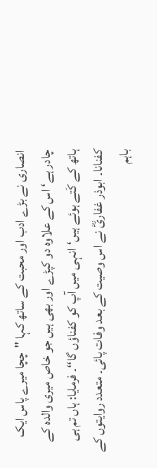انصاری نے بڑے ادب اور محبت کے ساتھ کہا ''چچا میرے پاس ایک چادر ہے‘ اس کے علاوہ دو کپڑے اور بھی ہیں جو خاص میری والدہ کے ہاتھ کے کَتے ہوئے ہیں‘ انہی میں آپ کو کفناؤں گا‘‘۔ فرمایا: ہاں تم ہی کفنانا۔ ابوذر غفاریؓ نے اس وصیت کے بعد وفات پائی۔ متعدد روایتوں کے باہم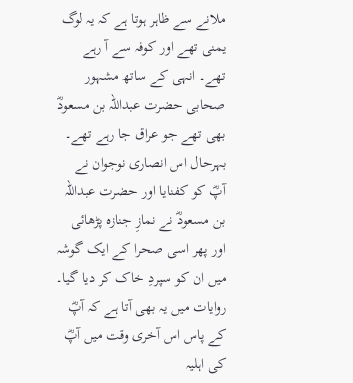ملانے سے ظاہر ہوتا ہے کہ یہ لوگ یمنی تھے اور کوفہ سے آ رہے تھے۔ انہی کے ساتھ مشہور صحابی حضرت عبداللہ بن مسعودؓ بھی تھے جو عراق جا رہے تھے۔ بہرحال اس انصاری نوجوان نے آپؓ کو کفنایا اور حضرت عبداللہ بن مسعودؓ نے نمازِ جنازہ پڑھائی اور پھر اسی صحرا کے ایک گوشہ میں ان کو سپردِ خاک کر دیا گیا۔ روایات میں یہ بھی آتا ہے کہ آپؓ کے پاس اس آخری وقت میں آپؓ کی اہلیہ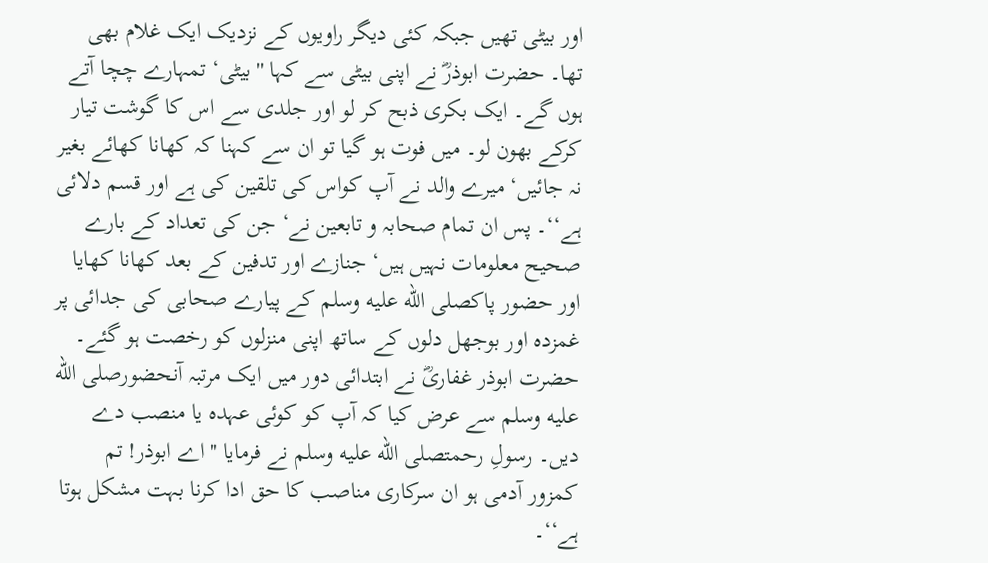اور بیٹی تھیں جبکہ کئی دیگر راویوں کے نزدیک ایک غلام بھی تھا۔ حضرت ابوذرؓ نے اپنی بیٹی سے کہا ''بیٹی‘ تمہارے چچا آتے ہوں گے۔ ایک بکری ذبح کر لو اور جلدی سے اس کا گوشت تیار کرکے بھون لو۔ میں فوت ہو گیا تو ان سے کہنا کہ کھانا کھائے بغیر نہ جائیں‘ میرے والد نے آپ کواس کی تلقین کی ہے اور قسم دلائی ہے‘‘۔ پس ان تمام صحابہ و تابعین نے‘ جن کی تعداد کے بارے صحیح معلومات نہیں ہیں‘ جنازے اور تدفین کے بعد کھانا کھایا اور حضور پاکصلى الله عليه وسلم کے پیارے صحابی کی جدائی پر غمزدہ اور بوجھل دلوں کے ساتھ اپنی منزلوں کو رخصت ہو گئے۔
حضرت ابوذر غفاریؓ نے ابتدائی دور میں ایک مرتبہ آنحضورصلى الله عليه وسلم سے عرض کیا کہ آپ کو کوئی عہدہ یا منصب دے دیں۔ رسولِ رحمتصلى الله عليه وسلم نے فرمایا ''اے ابوذر! تم کمزور آدمی ہو ان سرکاری مناصب کا حق ادا کرنا بہت مشکل ہوتا ہے‘‘۔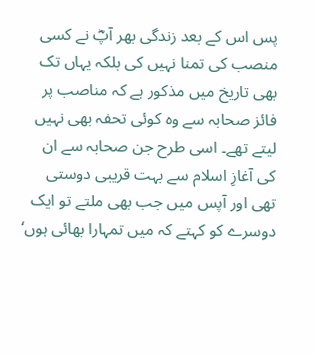پس اس کے بعد زندگی بھر آپؓ نے کسی منصب کی تمنا نہیں کی بلکہ یہاں تک بھی تاریخ میں مذکور ہے کہ مناصب پر فائز صحابہ سے وہ کوئی تحفہ بھی نہیں لیتے تھے۔ اسی طرح جن صحابہ سے ان کی آغازِ اسلام سے بہت قریبی دوستی تھی اور آپس میں جب بھی ملتے تو ایک دوسرے کو کہتے کہ میں تمہارا بھائی ہوں‘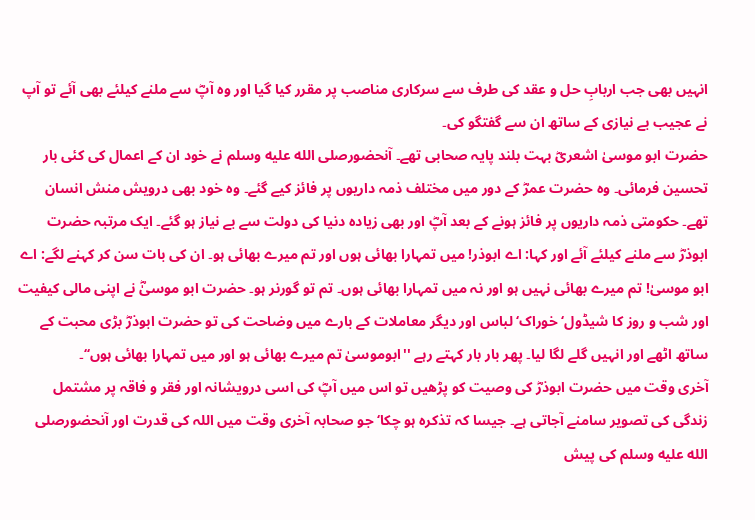انہیں بھی جب اربابِ حل و عقد کی طرف سے سرکاری مناصب پر مقرر کیا گیا اور وہ آپؓ سے ملنے کیلئے بھی آئے تو آپ نے عجیب بے نیازی کے ساتھ ان سے گفتگو کی۔
حضرت ابو موسیٰ اشعریؓ بہت بلند پایہ صحابی تھے۔ آنحضورصلى الله عليه وسلم نے خود ان کے اعمال کی کئی بار تحسین فرمائی۔ وہ حضرت عمرؓ کے دور میں مختلف ذمہ داریوں پر فائز کیے گئے۔ وہ خود بھی درویش منش انسان تھے۔ حکومتی ذمہ داریوں پر فائز ہونے کے بعد آپؓ اور بھی زیادہ دنیا کی دولت سے بے نیاز ہو گئے۔ ایک مرتبہ حضرت ابوذرؓ سے ملنے کیلئے آئے اور کہا: اے ابوذر! میں تمہارا بھائی ہوں اور تم میرے بھائی ہو۔ ان کی بات سن کر کہنے لگے: اے ابو موسیٰ! تم میرے بھائی نہیں ہو اور نہ میں تمہارا بھائی ہوں۔ تم تو گورنر ہو۔ حضرت ابو موسیٰؓ نے اپنی مالی کیفیت اور شب و روز کا شیڈول‘ خوراک‘ لباس اور دیگر معاملات کے بارے میں وضاحت کی تو حضرت ابوذرؓ بڑی محبت کے ساتھ اٹھے اور انہیں گلے لگا لیا۔ پھر بار بار کہتے رہے ''ابوموسیٰ تم میرے بھائی ہو اور میں تمہارا بھائی ہوں‘‘۔
آخری وقت میں حضرت ابوذرؓ کی وصیت کو پڑھیں تو اس میں آپؓ کی اسی درویشانہ اور فقر و فاقہ پر مشتمل زندگی کی تصویر سامنے آجاتی ہے۔ جیسا کہ تذکرہ ہو چکا‘ جو صحابہ آخری وقت میں اللہ کی قدرت اور آنحضورصلى الله عليه وسلم کی پیش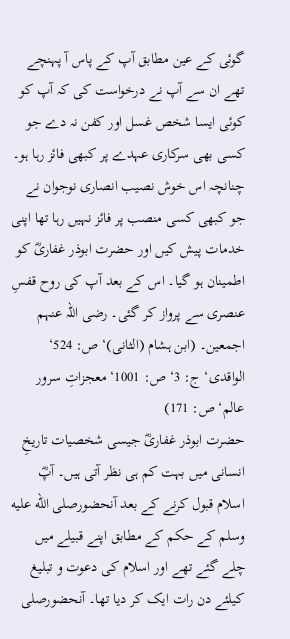گوئی کے عین مطابق آپ کے پاس آ پہنچے تھے ان سے آپ نے درخواست کی کہ آپ کو کوئی ایسا شخص غسل اور کفن نہ دے جو کسی بھی سرکاری عہدے پر کبھی فائز رہا ہو۔ چنانچہ اس خوش نصیب انصاری نوجوان نے جو کبھی کسی منصب پر فائز نہیں رہا تھا اپنی خدمات پیش کیں اور حضرت ابوذر غفاریؓ کو اطمینان ہو گیا۔ اس کے بعد آپ کی روح قفسِ عنصری سے پرواز کر گئی۔ رضی اللہ عنہم اجمعین۔ (ابن ہشام (الثانی)‘ ص: 524‘ الواقدی‘ ج: 3‘ ص: 1001‘ معجزاتِ سرور عالم‘ ص: 171)
حضرت ابوذر غفاریؓ جیسی شخصیات تاریخِ انسانی میں بہت کم ہی نظر آتی ہیں۔ آپؓ اسلام قبول کرنے کے بعد آنحضورصلى الله عليه وسلم کے حکم کے مطابق اپنے قبیلے میں چلے گئے تھے اور اسلام کی دعوت و تبلیغ کیلئے دن رات ایک کر دیا تھا۔ آنحضورصلى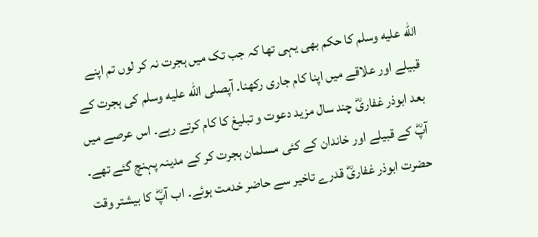الله عليه وسلم کا حکم بھی یہی تھا کہ جب تک میں ہجرت نہ کر لوں تم اپنے قبیلے اور علاقے میں اپنا کام جاری رکھنا۔ آپصلى الله عليه وسلم کی ہجرت کے بعد ابوذر غفاریؓ چند سال مزید دعوت و تبلیغ کا کام کرتے رہے۔ اس عرصے میں آپؓ کے قبیلے اور خاندان کے کئی مسلمان ہجرت کر کے مدینہ پہنچ گئے تھے۔ حضرت ابوذر غفاریؓ قدرے تاخیر سے حاضر خدمت ہوئے۔ اب آپؓ کا بیشتر وقت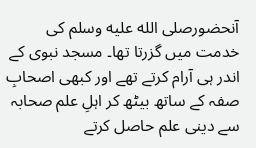آنحضورصلى الله عليه وسلم کی خدمت میں گزرتا تھا۔ مسجد نبوی کے اندر ہی آرام کرتے تھے اور کبھی اصحابِ صفہ کے ساتھ بیٹھ کر اہلِ علم صحابہ سے دینی علم حاصل کرتے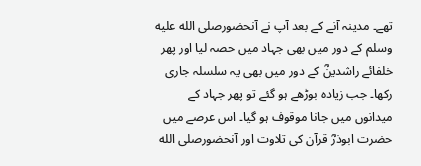تھے۔ مدینہ آنے کے بعد آپ نے آنحضورصلى الله عليه وسلم کے دور میں بھی جہاد میں حصہ لیا اور پھر خلفائے راشدینؓ کے دور میں بھی یہ سلسلہ جاری رکھا۔ جب زیادہ بوڑھے ہو گئے تو پھر جہاد کے میدانوں میں جانا موقوف ہو گیا۔ اس عرصے میں حضرت ابوذرؓ قرآن کی تلاوت اور آنحضورصلى الله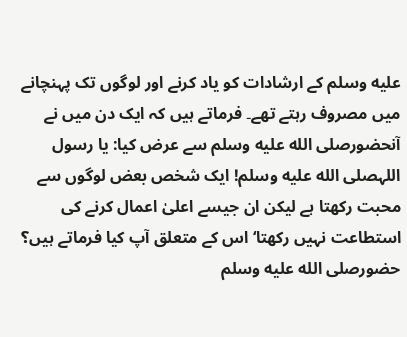عليه وسلم کے ارشادات کو یاد کرنے اور لوگوں تک پہنچانے میں مصروف رہتے تھے۔ فرماتے ہیں کہ ایک دن میں نے آنحضورصلى الله عليه وسلم سے عرض کیا: یا رسول اللہصلى الله عليه وسلم! ایک شخص بعض لوگوں سے محبت رکھتا ہے لیکن ان جیسے اعلیٰ اعمال کرنے کی استطاعت نہیں رکھتا‘ اس کے متعلق آپ کیا فرماتے ہیں؟ حضورصلى الله عليه وسلم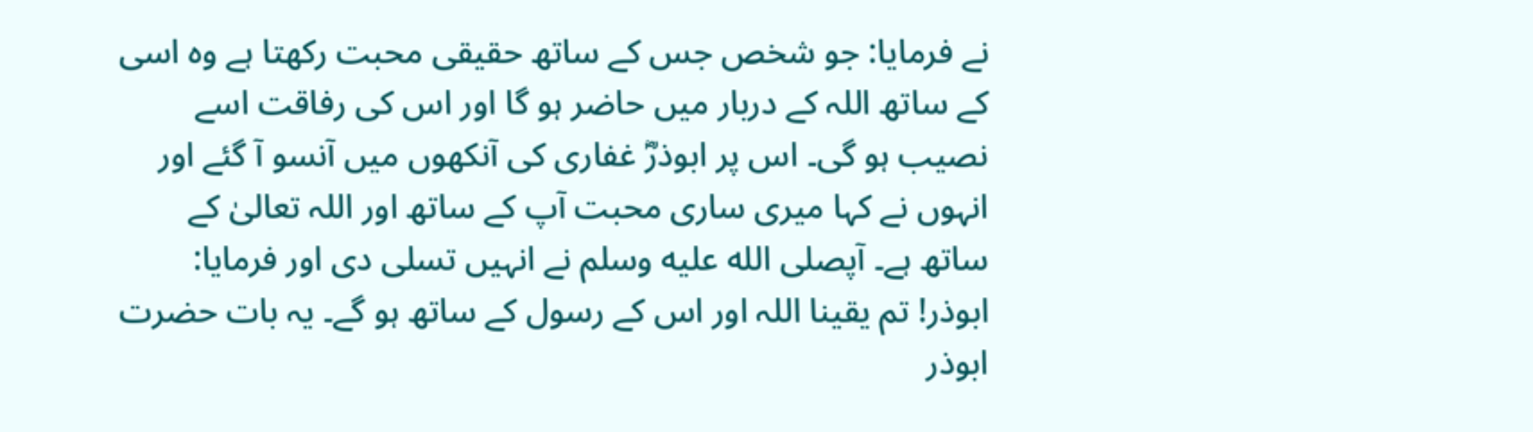نے فرمایا: جو شخص جس کے ساتھ حقیقی محبت رکھتا ہے وہ اسی کے ساتھ اللہ کے دربار میں حاضر ہو گا اور اس کی رفاقت اسے نصیب ہو گی۔ اس پر ابوذرؓ غفاری کی آنکھوں میں آنسو آ گئے اور انہوں نے کہا میری ساری محبت آپ کے ساتھ اور اللہ تعالیٰ کے ساتھ ہے۔ آپصلى الله عليه وسلم نے انہیں تسلی دی اور فرمایا: ابوذر! تم یقینا اللہ اور اس کے رسول کے ساتھ ہو گے۔ یہ بات حضرت ابوذر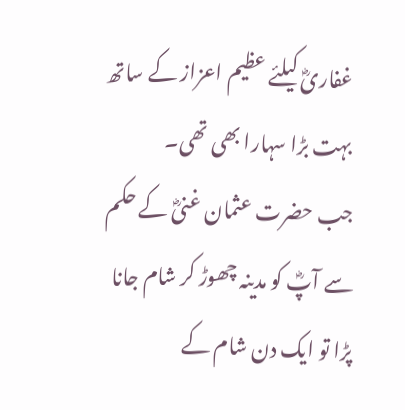غفاریؓ کیلئے عظیم اعزاز کے ساتھ بہت بڑا سہارا بھی تھی۔
جب حضرت عثمان غنیؓ کے حکم سے آپؓ کو مدینہ چھوڑ کر شام جانا پڑا تو ایک دن شام کے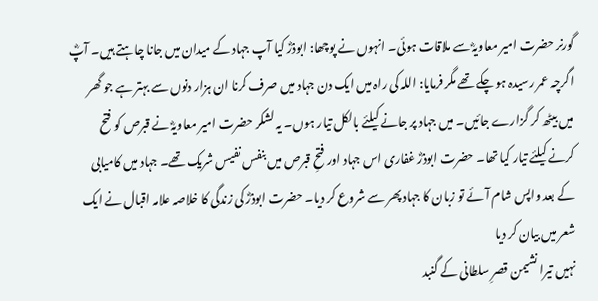گورنر حضرت امیر معاویہؓ سے ملاقات ہوئی۔ انہوں نے پوچھا: ابوذرؓ کیا آپ جہاد کے میدان میں جانا چاہتے ہیں۔ آپؓ اگرچہ عمر رسیدہ ہو چکے تھے مگر فرمایا: اللہ کی راہ میں ایک دن جہاد میں صرف کرنا ان ہزار دنوں سے بہتر ہے جو گھر میں بیٹھ کر گزارے جائیں۔ میں جہاد پر جانے کیلئے بالکل تیار ہوں۔ یہ لشکر حضرت امیر معاویہؓ نے قبرص کو فتح کرنے کیلئے تیار کیا تھا۔ حضرت ابوذرؓ غفاری اس جہاد اور فتحِ قبرص میں بنفس نفیس شریک تھے۔ جہاد میں کامیابی کے بعد واپس شام آئے تو زبان کا جہاد پھر سے شروع کر دیا۔ حضرت ابوذرؓ کی زندگی کا خلاصہ علامہ اقبال نے ایک شعر میں بیان کر دیا
نہیں تیرا نشیمن قصرِ سلطانی کے گنبد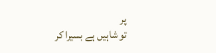پر
تو شاہیں ہے بسیرا کر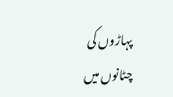پہاڑوں کی چٹانوں میں